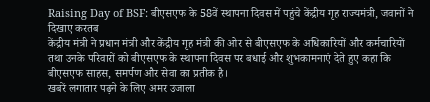Raising Day of BSF: बीएसएफ के 58वें स्थापना दिवस में पहुंचे केंद्रीय गृह राज्यमंत्री, जवानों ने दिखाए करतब
केंद्रीय मंत्री ने प्रधान मंत्री और केंद्रीय गृह मंत्री की ओर से बीएसएफ के अधिकारियों और कर्मचारियों तथा उनके परिवारों को बीएसएफ के स्थापना दिवस पर बधाई और शुभकामनाएं देते हुए कहा कि बीएसएफ साहस, समर्पण और सेवा का प्रतीक है।
खबरें लगातार पढ़ने के लिए अमर उजाला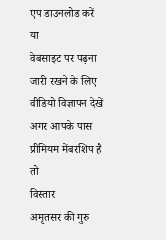एप डाउनलोड करें
या
वेबसाइट पर पढ़ना जारी रखने के लिए वीडियो विज्ञापन देखें
अगर आपके पास प्रीमियम मेंबरशिप है तो
विस्तार
अमृतसर की गुरु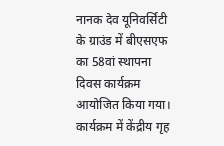नानक देव यूनिवर्सिटी के ग्राउंड में बीएसएफ का 58वां स्थापना दिवस कार्यक्रम आयोजित किया गया। कार्यक्रम में केंद्रीय गृह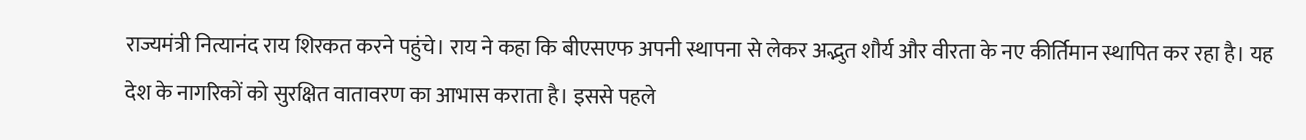राज्यमंत्री नित्यानंद राय शिरकत करने पहुंचे। राय ने कहा कि बीएसएफ अपनी स्थापना से लेकर अद्भुत शौर्य और वीरता के नए कीर्तिमान स्थापित कर रहा है। यह देश के नागरिकों को सुरक्षित वातावरण का आभास कराता है। इससे पहले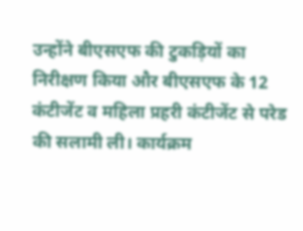उन्होंने बीएसएफ की टुकड़ियों का निरीक्षण किया और बीएसएफ के 12 कंटीजेंट व महिला प्रहरी कंटीजेंट से परेड की सलामी ली। कार्यक्रम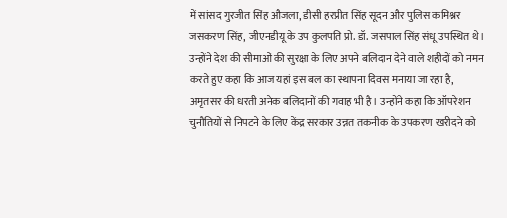में सांसद गुरजीत सिंह औजला, डीसी हरप्रीत सिंह सूदन और पुलिस कमिश्नर जसकरण सिंह, जीएनडीयू के उप कुलपति प्रो. डॉ. जसपाल सिंह संधू उपस्थित थे।
उन्होंने देश की सीमाओं की सुरक्षा के लिए अपने बलिदान देने वाले शहीदों को नमन करते हुए कहा कि आज यहां इस बल का स्थापना दिवस मनाया जा रहा है, अमृतसर की धरती अनेक बलिदानों की गवाह भी है। उन्होंने कहा कि ऑपरेशन चुनौतियों से निपटने के लिए केंद्र सरकार उन्नत तकनीक के उपकरण खरीदने को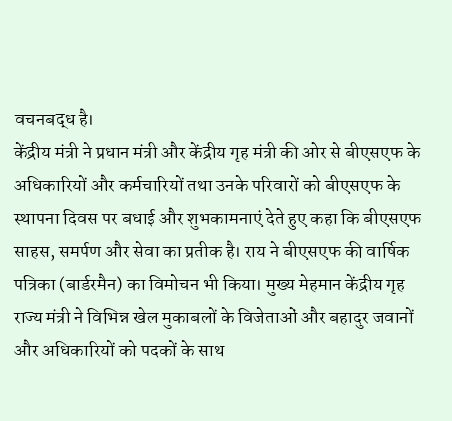वचनबद्ध है।
केंद्रीय मंत्री ने प्रधान मंत्री और केंद्रीय गृह मंत्री की ओर से बीएसएफ के अधिकारियों और कर्मचारियों तथा उनके परिवारों को बीएसएफ के स्थापना दिवस पर बधाई और शुभकामनाएं देते हुए कहा कि बीएसएफ साहस, समर्पण और सेवा का प्रतीक है। राय ने बीएसएफ की वार्षिक पत्रिका (बार्डरमैन) का विमोचन भी किया। मुख्य मेहमान केंद्रीय गृह राज्य मंत्री ने विभिन्न खेल मुकाबलों के विजेताओं और बहादुर जवानों और अधिकारियों को पदकों के साथ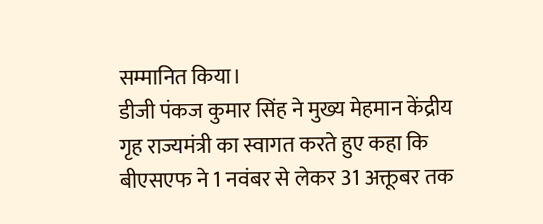सम्मानित किया।
डीजी पंकज कुमार सिंह ने मुख्य मेहमान केंद्रीय गृह राज्यमंत्री का स्वागत करते हुए कहा कि बीएसएफ ने 1 नवंबर से लेकर 31 अक्तूबर तक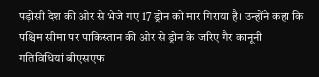पड़ोसी देश की ओर से भेजे गए 17 ड्रोन को मार गिराया है। उन्होंने कहा कि पश्चिम सीमा पर पाकिस्तान की ओर से ड्रोन के जरिए गैर कानूनी गतिविधियां बीएसएफ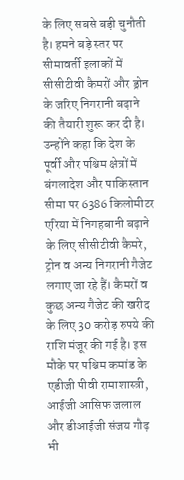के लिए सबसे बड़ी चुनौती है। हमने बड़े स्तर पर सीमावर्ती इलाकों में सीसीटीवी कैमरों और ड्रोन के जरिए निगरानी बढ़ाने की तैयारी शुरू कर दी है।
उन्होंने कहा कि देश के पूर्वी और पश्चिम क्षेत्रों में बंगलादेश और पाकिस्तान सीमा पर 6386 किलोमीटर एरिया में निगहबानी बढ़ाने के लिए सीसीटीवी कैमरे, ट्रोन व अन्य निगरानी गैजेट लगाए जा रहे हैं। कैमरों व कुछ अन्य गैजेट की खरीद के लिए 30 करोड़ रुपये की राशि मंजूर की गई है। इस मौके पर पश्चिम कमांड के एडीजी पीवी रामाशास्त्री, आईजी आसिफ जलाल और डीआईजी संजय गौढ़ भी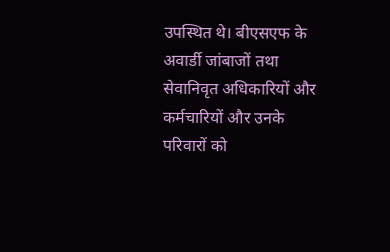उपस्थित थे। बीएसएफ के अवार्डी जांबाजों तथा सेवानिवृत अधिकारियों और कर्मचारियों और उनके परिवारों को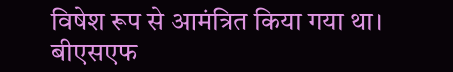विषेश रूप से आमंत्रित किया गया था।
बीएसएफ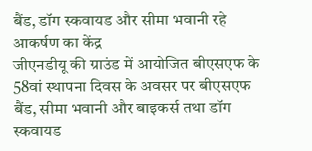बैंड, डॉग स्कवायड और सीमा भवानी रहे आकर्षण का केंद्र
जीएनडीयू की ग्राउंड में आयोजित बीएसएफ के 58वां स्थापना दिवस के अवसर पर बीएसएफ बैंड, सीमा भवानी और बाइकर्स तथा डॉग स्कवायड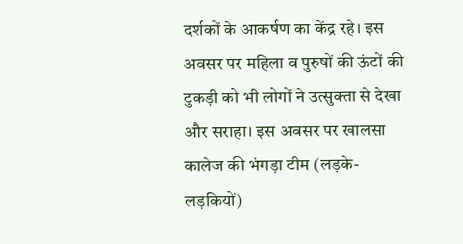दर्शकों के आकर्षण का केंद्र रहे। इस अवसर पर महिला व पुरुषों की ऊंटों की टुकड़ी को भी लोगों ने उत्सुक्ता से देखा और सराहा। इस अवसर पर खालसा कालेज की भंगड़ा टीम (लड़के-लड़कियों)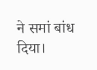ने समां बांध दिया।